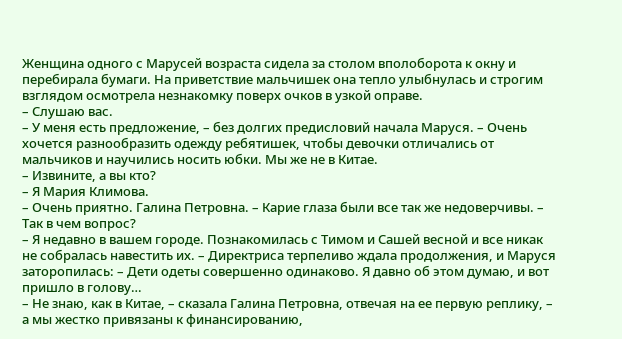Женщина одного с Марусей возраста сидела за столом вполоборота к окну и перебирала бумаги. На приветствие мальчишек она тепло улыбнулась и строгим взглядом осмотрела незнакомку поверх очков в узкой оправе.
– Слушаю вас.
– У меня есть предложение, – без долгих предисловий начала Маруся. – Очень хочется разнообразить одежду ребятишек, чтобы девочки отличались от мальчиков и научились носить юбки. Мы же не в Китае.
– Извините, а вы кто?
– Я Мария Климова.
– Очень приятно. Галина Петровна. – Карие глаза были все так же недоверчивы. – Так в чем вопрос?
– Я недавно в вашем городе. Познакомилась с Тимом и Сашей весной и все никак не собралась навестить их. – Директриса терпеливо ждала продолжения, и Маруся заторопилась: – Дети одеты совершенно одинаково. Я давно об этом думаю, и вот пришло в голову…
– Не знаю, как в Китае, – сказала Галина Петровна, отвечая на ее первую реплику, – а мы жестко привязаны к финансированию,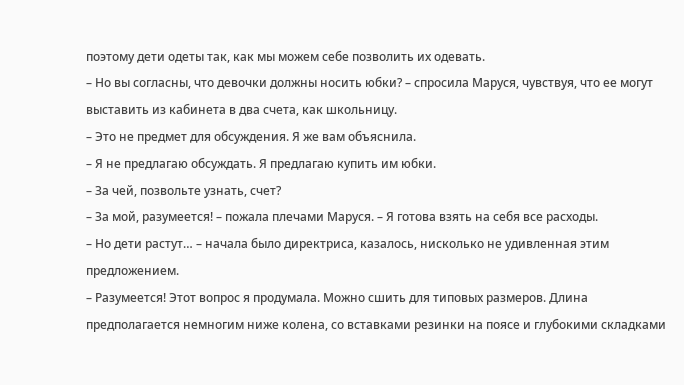поэтому дети одеты так, как мы можем себе позволить их одевать.
– Но вы согласны, что девочки должны носить юбки? – спросила Маруся, чувствуя, что ее могут выставить из кабинета в два счета, как школьницу.
– Это не предмет для обсуждения. Я же вам объяснила.
– Я не предлагаю обсуждать. Я предлагаю купить им юбки.
– За чей, позвольте узнать, счет?
– За мой, разумеется! – пожала плечами Маруся. – Я готова взять на себя все расходы.
– Но дети растут… – начала было директриса, казалось, нисколько не удивленная этим предложением.
– Разумеется! Этот вопрос я продумала. Можно сшить для типовых размеров. Длина предполагается немногим ниже колена, со вставками резинки на поясе и глубокими складками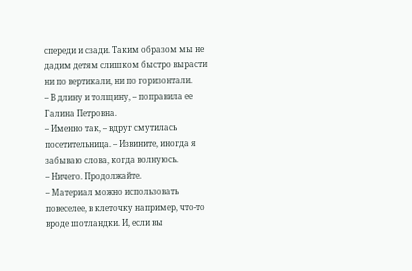спереди и сзади. Таким образом мы не дадим детям слишком быстро вырасти ни по вертикали, ни по горизонтали.
– В длину и толщину, – поправила ее Галина Петровна.
– Именно так, – вдруг смутилась посетительница. – Извините, иногда я забываю слова, когда волнуюсь.
– Ничего. Продолжайте.
– Материал можно использовать повеселее, в клеточку например, что-то вроде шотландки. И, если вы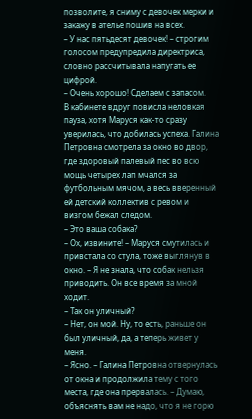позволите, я сниму с девочек мерки и закажу в ателье пошив на всех.
– У нас пятьдесят девочек! – строгим голосом предупредила директриса, словно рассчитывала напугать ее цифрой.
– Очень хорошо! Сделаем с запасом.
В кабинете вдруг повисла неловкая пауза, хотя Маруся как-то сразу уверилась, что добилась успеха. Галина Петровна смотрела за окно во двор, где здоровый палевый пес во всю мощь четырех лап мчался за футбольным мячом, а весь вверенный ей детский коллектив с ревом и визгом бежал следом.
– Это ваша собака?
– Ох, извините! – Маруся смутилась и привстала со стула, тоже выглянув в окно. – Я не знала, что собак нельзя приводить. Он все время за мной ходит.
– Так он уличный?
– Нет, он мой. Ну, то есть, раньше он был уличный, да, а теперь живет у меня.
– Ясно. – Галина Петровна отвернулась от окна и продолжила тему с того места, где она прервалась. – Думаю, объяснять вам не надо, что я не горю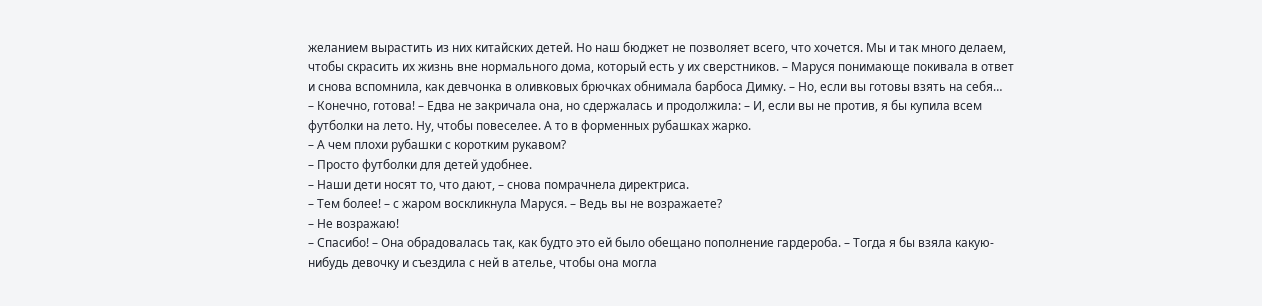желанием вырастить из них китайских детей. Но наш бюджет не позволяет всего, что хочется. Мы и так много делаем, чтобы скрасить их жизнь вне нормального дома, который есть у их сверстников. – Маруся понимающе покивала в ответ и снова вспомнила, как девчонка в оливковых брючках обнимала барбоса Димку. – Но, если вы готовы взять на себя…
– Конечно, готова! – Едва не закричала она, но сдержалась и продолжила: – И, если вы не против, я бы купила всем футболки на лето. Ну, чтобы повеселее. А то в форменных рубашках жарко.
– А чем плохи рубашки с коротким рукавом?
– Просто футболки для детей удобнее.
– Наши дети носят то, что дают, – снова помрачнела директриса.
– Тем более! – с жаром воскликнула Маруся. – Ведь вы не возражаете?
– Не возражаю!
– Спасибо! – Она обрадовалась так, как будто это ей было обещано пополнение гардероба. – Тогда я бы взяла какую-нибудь девочку и съездила с ней в ателье, чтобы она могла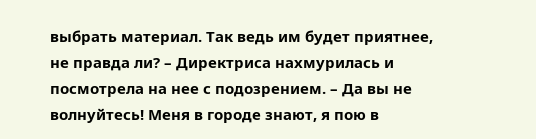выбрать материал. Так ведь им будет приятнее, не правда ли? – Директриса нахмурилась и посмотрела на нее с подозрением. – Да вы не волнуйтесь! Меня в городе знают, я пою в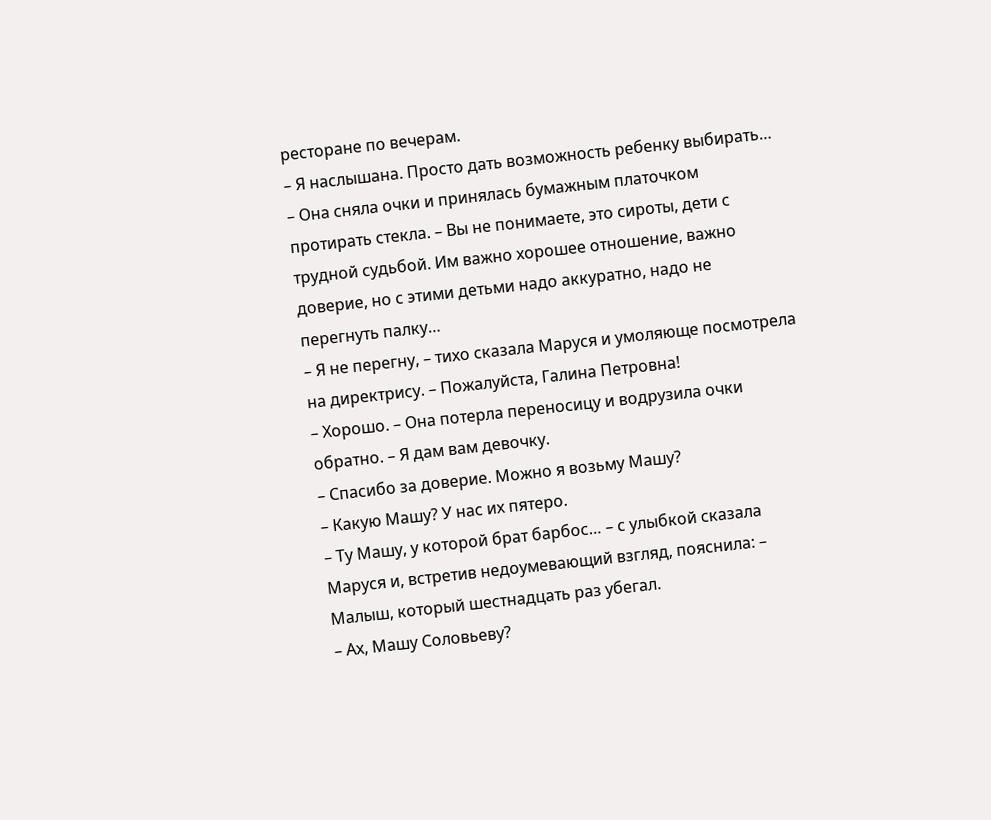ресторане по вечерам.
– Я наслышана. Просто дать возможность ребенку выбирать… – Она сняла очки и принялась бумажным платочком протирать стекла. – Вы не понимаете, это сироты, дети с трудной судьбой. Им важно хорошее отношение, важно доверие, но с этими детьми надо аккуратно, надо не перегнуть палку…
– Я не перегну, – тихо сказала Маруся и умоляюще посмотрела на директрису. – Пожалуйста, Галина Петровна!
– Хорошо. – Она потерла переносицу и водрузила очки обратно. – Я дам вам девочку.
– Спасибо за доверие. Можно я возьму Машу?
– Какую Машу? У нас их пятеро.
– Ту Машу, у которой брат барбос… – с улыбкой сказала Маруся и, встретив недоумевающий взгляд, пояснила: – Малыш, который шестнадцать раз убегал.
– Ах, Машу Соловьеву?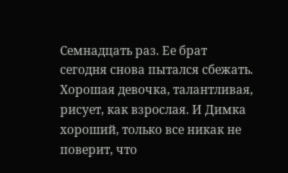Семнадцать раз. Ее брат сегодня снова пытался сбежать. Хорошая девочка, талантливая, рисует, как взрослая. И Димка хороший, только все никак не поверит, что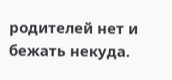родителей нет и бежать некуда.